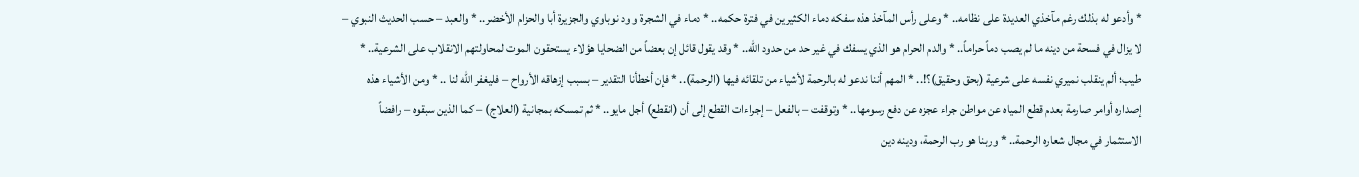* وأدعو له بذلك رغم مآخذي العديدة على نظامه.. * وعلى رأس المآخذ هذه سفكه دماء الكثيرين في فترة حكمه.. * دماء في الشجرة و ود نوباوي والجزيرة أبا والحزام الأخضر.. * والعبد – حسب الحديث النبوي – لا يزال في فسحة من دينه ما لم يصب دماً حراماً.. * والدم الحرام هو الذي يسفك في غير حد من حدود الله.. * وقد يقول قائل إن بعضاً من الضحايا هؤلاء يستحقون الموت لمحاولتهم الانقلاب على الشرعية.. * طيب؛ ألم ينقلب نميري نفسه على شرعية (بحق وحقيق)؟!.. * المهم أننا ندعو له بالرحمة لأشياء من تلقائه فيها (الرحمة).. * فإن أخطأنا التقدير – بسبب إزهاقه الأرواح – فليغفر الله لنا .. * ومن الأشياء هذه إصداره أوامر صارمة بعدم قطع المياه عن مواطن جراء عجزه عن دفع رسومها.. * وتوقفت – بالفعل – إجراءات القطع إلى أن (انقطع) أجل مايو.. * ثم تمسكه بمجانية (العلاج) – كما الذين سبقوه – رافضاً الاستثمار في مجال شعاره الرحمة.. * وربنا هو رب الرحمة، ودينه دين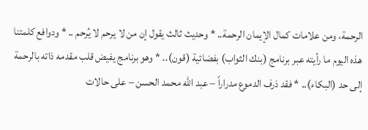الرحمة، ومن علامات كمال الإيمان الرحمة.. * وحديث ثالث يقول إن من لا يرحم لا يُرحم .. * ودوافع كلمتنا هذه اليوم ما رأيته عبر برنامج (بنك الثواب) بفضائية (قون).. * وهو برنامج يفيض قلب مقدمه ذاته بالرحمة إلى حد (البكاء).. * فقد ذرف الدموع مدراراً – عبد الله محمد الحسن – على حالات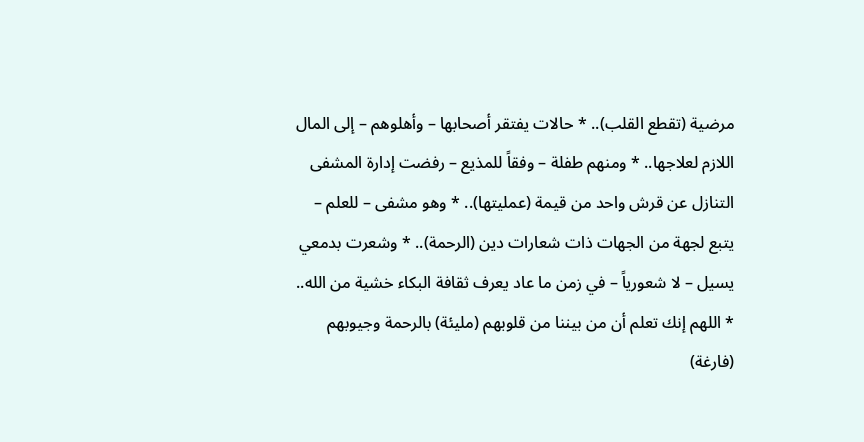مرضية (تقطع القلب).. * حالات يفتقر أصحابها – وأهلوهم – إلى المال اللازم لعلاجها.. * ومنهم طفلة – وفقاً للمذيع – رفضت إدارة المشفى التنازل عن قرش واحد من قيمة (عمليتها).. * وهو مشفى – للعلم – يتبع لجهة من الجهات ذات شعارات دين (الرحمة).. * وشعرت بدمعي يسيل – لا شعورياً – في زمن ما عاد يعرف ثقافة البكاء خشية من الله.. * اللهم إنك تعلم أن من بيننا من قلوبهم (مليئة) بالرحمة وجيوبهم (فارغة)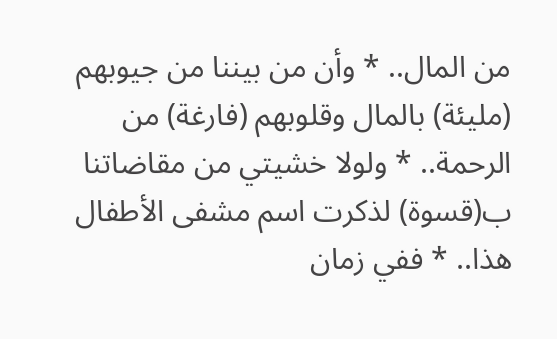من المال.. * وأن من بيننا من جيوبهم (مليئة) بالمال وقلوبهم (فارغة) من الرحمة.. * ولولا خشيتي من مقاضاتنا ب(قسوة) لذكرت اسم مشفى الأطفال هذا.. * ففي زمان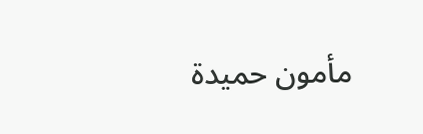مأمون حميدة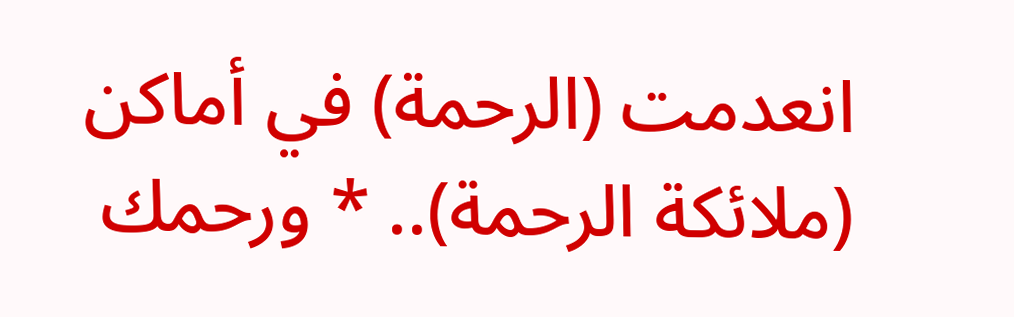انعدمت (الرحمة) في أماكن (ملائكة الرحمة).. * ورحمك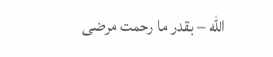الله – بقدر ما رحمت مرضى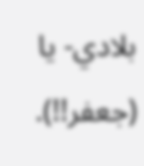بلادي- يا (جعفر!!).